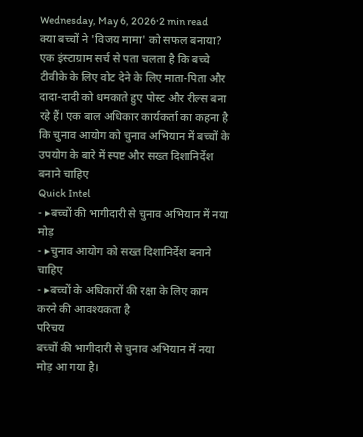Wednesday, May 6, 2026·2 min read
क्या बच्चों ने 'विजय मामा' को सफल बनाया?
एक इंस्टाग्राम सर्च से पता चलता है कि बच्चे टीवीके के लिए वोट देने के लिए माता-पिता और दादा-दादी को धमकाते हुए पोस्ट और रील्स बना रहे हैं। एक बाल अधिकार कार्यकर्ता का कहना है कि चुनाव आयोग को चुनाव अभियान में बच्चों के उपयोग के बारे में स्पष्ट और सख्त दिशानिर्देश बनाने चाहिए
Quick Intel
- ▸बच्चों की भागीदारी से चुनाव अभियान में नया मोड़
- ▸चुनाव आयोग को सख्त दिशानिर्देश बनाने चाहिए
- ▸बच्चों के अधिकारों की रक्षा के लिए काम करने की आवश्यकता है
परिचय
बच्चों की भागीदारी से चुनाव अभियान में नया मोड़ आ गया है।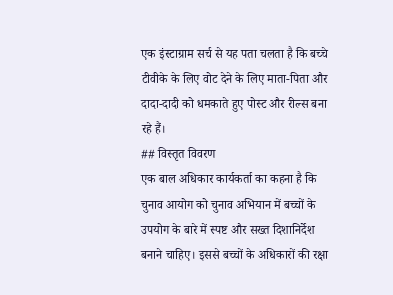एक इंस्टाग्राम सर्च से यह पता चलता है कि बच्चे टीवीके के लिए वोट देने के लिए माता-पिता और दादा-दादी को धमकाते हुए पोस्ट और रील्स बना रहे हैं।
## विस्तृत विवरण
एक बाल अधिकार कार्यकर्ता का कहना है कि चुनाव आयोग को चुनाव अभियान में बच्चों के उपयोग के बारे में स्पष्ट और सख्त दिशानिर्देश बनाने चाहिए। इससे बच्चों के अधिकारों की रक्षा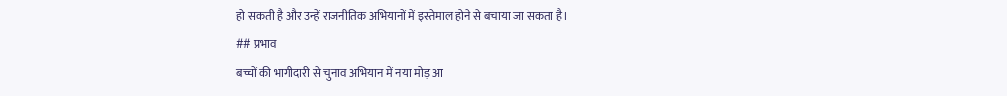हो सकती है और उन्हें राजनीतिक अभियानों में इस्तेमाल होने से बचाया जा सकता है।
## प्रभाव
बच्चों की भागीदारी से चुनाव अभियान में नया मोड़ आ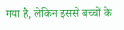गया है, लेकिन इससे बच्चों के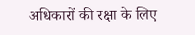अधिकारों की रक्षा के लिए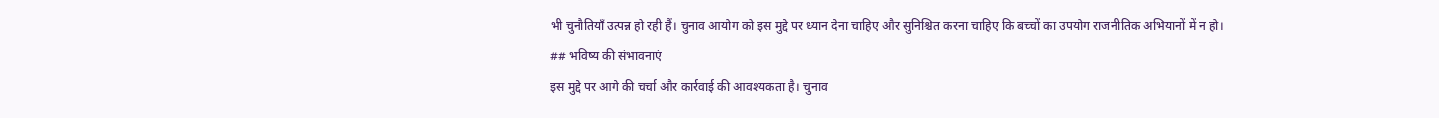भी चुनौतियाँ उत्पन्न हो रही हैं। चुनाव आयोग को इस मुद्दे पर ध्यान देना चाहिए और सुनिश्चित करना चाहिए कि बच्चों का उपयोग राजनीतिक अभियानों में न हो।
## भविष्य की संभावनाएं
इस मुद्दे पर आगे की चर्चा और कार्रवाई की आवश्यकता है। चुनाव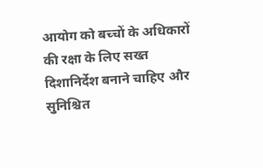आयोग को बच्चों के अधिकारों की रक्षा के लिए सख्त दिशानिर्देश बनाने चाहिए और सुनिश्चित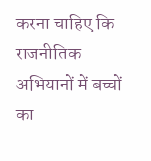करना चाहिए कि राजनीतिक अभियानों में बच्चों का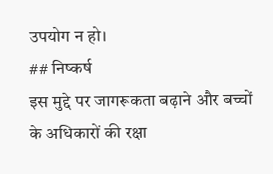उपयोग न हो।
## निष्कर्ष
इस मुद्दे पर जागरूकता बढ़ाने और बच्चों के अधिकारों की रक्षा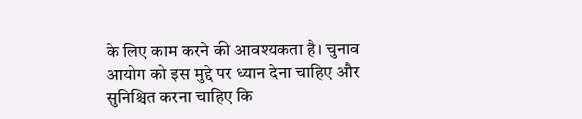के लिए काम करने की आवश्यकता है। चुनाव आयोग को इस मुद्दे पर ध्यान देना चाहिए और सुनिश्चित करना चाहिए कि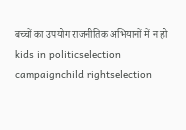बच्चों का उपयोग राजनीतिक अभियानों में न हो
kids in politicselection campaignchild rightselection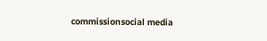commissionsocial media